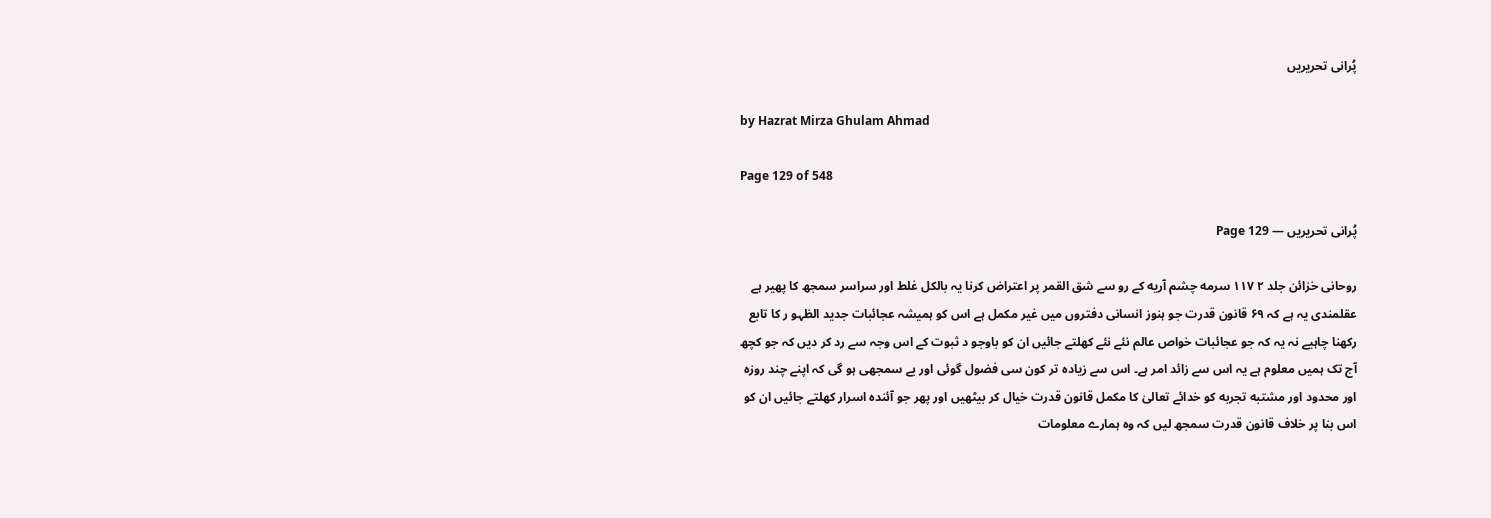پُرانی تحریریں

by Hazrat Mirza Ghulam Ahmad

Page 129 of 548

پُرانی تحریریں — Page 129

روحانی خزائن جلد ۲ ۱۱۷ سرمه چشم آریه کے رو سے شق القمر پر اعتراض کرنا یہ بالکل غلط اور سراسر سمجھ کا پھیر ہے عقلمندی یہ ہے کہ ۶۹ قانون قدرت جو ہنوز انسانی دفتروں میں غیر مکمل ہے اس کو ہمیشہ عجائبات جدید الظہو ر کا تابع رکھنا چاہیے نہ یہ کہ جو عجائبات خواص عالم نئے نئے کھلتے جائیں ان کو باوجو د ثبوت کے اس وجہ سے رد کر دیں کہ جو کچھ آج تک ہمیں معلوم ہے یہ اس سے زائد امر ہے۔ اس سے زیادہ تر کون سی فضول گوئی اور بے سمجھی ہو گی کہ اپنے چند روزہ اور محدود اور مشتبه تجربه کو خدائے تعالیٰ کا مکمل قانون قدرت خیال کر بیٹھیں اور پھر جو آئندہ اسرار کھلتے جائیں ان کو اس بنا پر خلاف قانون قدرت سمجھ لیں کہ وہ ہمارے معلومات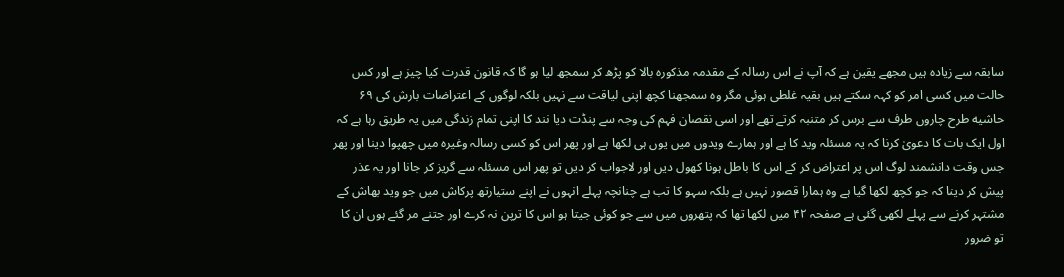سابقہ سے زیادہ ہیں مجھے یقین ہے کہ آپ نے اس رسالہ کے مقدمہ مذکورہ بالا کو پڑھ کر سمجھ لیا ہو گا کہ قانون قدرت کیا چیز ہے اور کس حالت میں کسی امر کو کہہ سکتے ہیں بقیہ غلطی ہوئی مگر وہ سمجھنا کچھ اپنی لیاقت سے نہیں بلکہ لوگوں کے اعتراضات بارش کی ۶۹ حاشیه طرح چاروں طرف سے برس کر متنبہ کرتے تھے اور اسی نقصان فہم کی وجہ سے پنڈت دیا نند کا اپنی تمام زندگی میں یہ طریق رہا ہے کہ اول ایک بات کا دعویٰ کرنا کہ یہ مسئلہ وید کا ہے اور ہمارے ویدوں میں یوں ہی لکھا ہے اور پھر اس کو کسی رسالہ وغیرہ میں چھپوا دینا اور پھر جس وقت دانشمند لوگ اس پر اعتراض کر کے اس کا باطل ہونا کھول دیں اور لاجواب کر دیں تو پھر اس مسئلہ سے گریز کر جانا اور یہ عذر پیش کر دینا کہ جو کچھ لکھا گیا ہے وہ ہمارا قصور نہیں ہے بلکہ سہو کا تب ہے چنانچہ پہلے انہوں نے اپنے ستیارتھ پرکاش میں جو وید بھاش کے مشتہر کرنے سے پہلے لکھی گئی ہے صفحہ ۴۲ میں لکھا تھا کہ پتھروں میں سے جو کوئی جیتا ہو اس کا ترپن نہ کرے اور جتنے مر گئے ہوں ان کا تو ضرور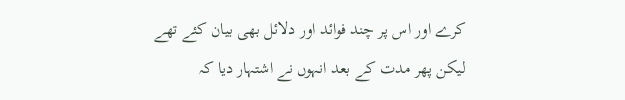کرے اور اس پر چند فوائد اور دلائل بھی بیان کئے تھے لیکن پھر مدت کے بعد انہوں نے اشتہار دیا کہ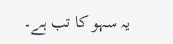یہ سہو کا تب ہے۔